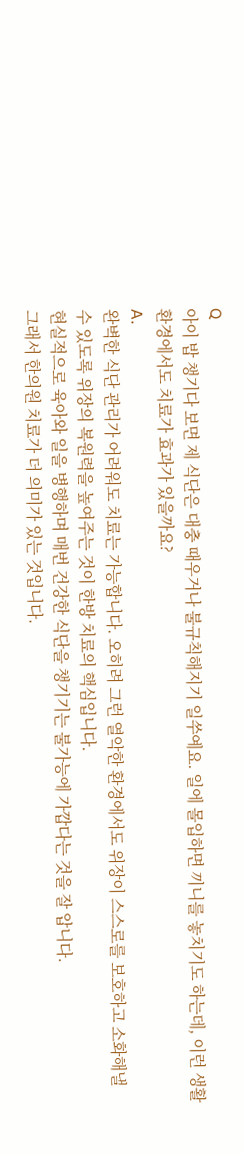Q
아이 밥 챙기다 보면 제 식단은 대충 때우거나 불규칙해지기 일쑤예요. 일에 몰입하면 끼니를 놓치기도 하는데, 이런 생활 환경에서도 치료가 효과가 있을까요?
A.
완벽한 식단 관리가 어려워도 치료는 가능합니다. 오히려 그런 열악한 환경에서도 위장이 스스로를 보호하고 소화해낼 수 있도록 위장의 복원력을 높여주는 것이 한방 치료의 핵심입니다.
현실적으로 육아와 일을 병행하며 매번 건강한 식단을 챙기기는 불가능에 가깝다는 것을 잘 압니다.
그래서 한의원 치료가 더 의미가 있는 것입니다.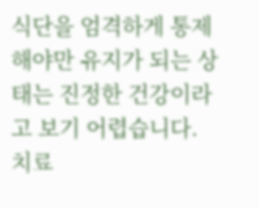식단을 엄격하게 통제해야만 유지가 되는 상태는 진정한 건강이라고 보기 어렵습니다.
치료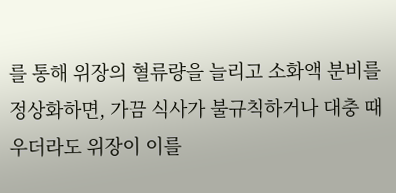를 통해 위장의 혈류량을 늘리고 소화액 분비를 정상화하면, 가끔 식사가 불규칙하거나 대충 때우더라도 위장이 이를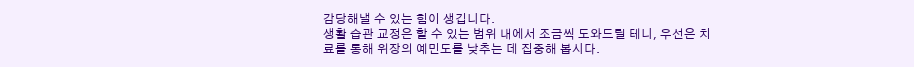감당해낼 수 있는 힘이 생깁니다.
생활 습관 교정은 할 수 있는 범위 내에서 조금씩 도와드릴 테니, 우선은 치료를 통해 위장의 예민도를 낮추는 데 집중해 봅시다.